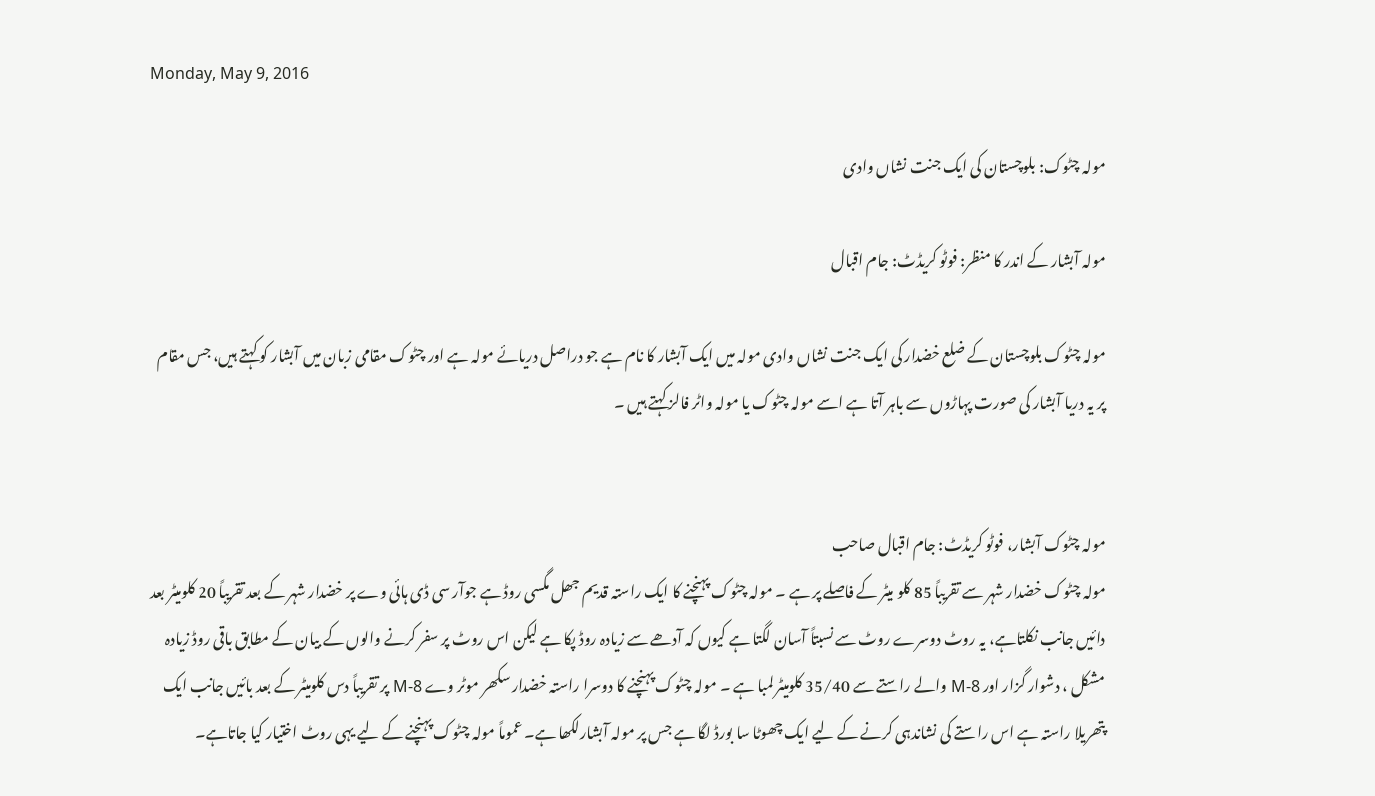Monday, May 9, 2016

مولہ چٹوک: بلوچستان کی ایک جنت نشاں وادی

مولہ آبشار کے اندر کا منظر: فوٹو کریڈٹ: جام اقبال

مولہ چٹوک بلوچستان کے ضلع خضدار کی ایک جنت نشاں وادی مولہ میں ایک آبشار کا نام ہے جو دراصل دریائے مولہ ہے اور چٹوک مقامی زبان میں آبشار کو کہتے ہیں، جس مقام پر یہ دریا آبشار کی صورت پہاڑوں سے باہر آتا ہے اسے مولہ چٹوک یا مولہ واٹر فالز کہتے ہیں ۔


مولہ چٹوک آبشار، فوٹو کریڈٹ: جام اقبال صاحب
مولہ چٹوک خضدار شہر سے تقریباً 85 کلو میٹر کے فاصلے پر ہے ۔ مولہ چٹوک پہنچنے کا ایک راستہ قدیم جھل مگسی روڈ ہے جوآر سی ڈی ہائی وے پر خضدار شہر کے بعد تقریباً 20 کلومیٹر بعد دائیں جانب نکلتاہے، یہ روٹ دوسرے روٹ سے نسبتاً آسان لگتا ہے کیوں کہ آدھے سے زیادہ روڈ پکا ہے لیکن اس روٹ پر سفر کرنے والوں کے بیان کے مطابق باقی روڈ زیادہ مشکل ، دشوار گزار اور M-8 والے راستے سے 35/40 کلومیٹر لمبا ہے ۔ مولہ چٹوک پہنچنے کا دوسرا راستہ خضدار سکھر موٹر وے M-8 پر تقریباً دس کلومیٹر کے بعد بائیں جانب ایک پتھریلا راستہ ہے اس راستے کی نشاندہی کرنے کے لیے ایک چھوٹا سا بورڈ لگا ہے جس پر مولہ آبشارلکھا ہے۔ عموماً مولہ چٹوک پہنچنے کے لیے یہی روٹ اختیار کیا جاتاہے۔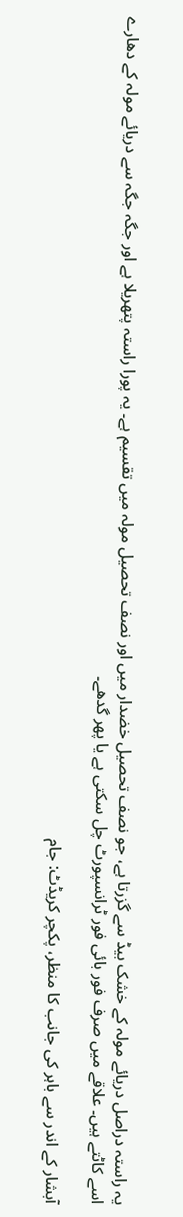یہ راستہ دراصل دریائے مولہ کے خشک بیڈ سے گزرتا ہے، جو نصف تحصیل خضدار میں اور نصف تحصیل مولہ میں تقسیم ہے۔ یہ پورا راستہ پتھریلا ہے اور جگہ جگہ سے دریائے مولہ کے دھارے اسے کاٹتے ہیں۔ علاقے میں صرف فور بائی فور ٹرانسپورٹ چل سکتی ہے یا پھر گدھے۔

آبشار کے اندر سے باہر کی جانب کا منظر، پکچر کریڈٹ: جام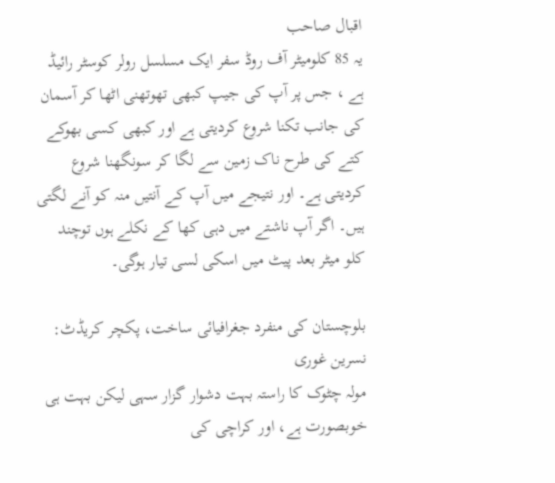اقبال صاحب
یہ 85 کلومیٹر آف روڈ سفر ایک مسلسل رولر کوسٹر رائیڈ ہے ، جس پر آپ کی جیپ کبھی تھوتھنی اٹھا کر آسمان کی جانب تکنا شروع کردیتی ہے اور کبھی کسی بھوکے کتے کی طرح ناک زمین سے لگا کر سونگھنا شروع کردیتی ہے۔ اور نتیجے میں آپ کے آنتیں منہ کو آنے لگتی ہیں۔ اگر آپ ناشتے میں دہی کھا کے نکلے ہوں توچند کلو میٹر بعد پیٹ میں اسکی لسی تیار ہوگی۔

بلوچستان کی منفرد جغرافیائی ساخت، پکچر کریڈٹ: نسرین غوری
مولہ چٹوک کا راستہ بہت دشوار گزار سہی لیکن بہت ہی خوبصورت ہے، اور کراچی کی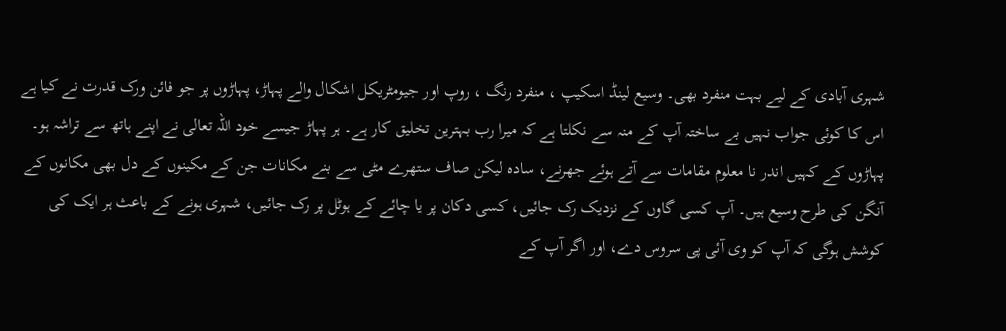شہری آبادی کے لیے بہت منفرد بھی۔ وسیع لینڈ اسکیپ ، منفرد رنگ ، روپ اور جیومٹریکل اشکال والے پہاڑ، پہاڑوں پر جو فائن ورک قدرت نے کیا ہے اس کا کوئی جواب نہیں بے ساختہ آپ کے منہ سے نکلتا ہے کہ میرا رب بہترین تخلیق کار ہے۔ ہر پہاڑ جیسے خود اللہ تعالی نے اپنے ہاتھ سے تراشہ ہو۔ پہاڑوں کے کہیں اندر نا معلوم مقامات سے آتے ہوئے جھرنے، سادہ لیکن صاف ستھرے مٹی سے بنے مکانات جن کے مکینوں کے دل بھی مکانوں کے آنگن کی طرح وسیع ہیں۔ آپ کسی گاوں کے نزدیک رک جائیں، کسی دکان پر یا چائے کے ہوٹل پر رک جائیں، شہری ہونے کے باعث ہر ایک کی کوشش ہوگی کہ آپ کو وی آئی پی سروس دے، اور اگر آپ کے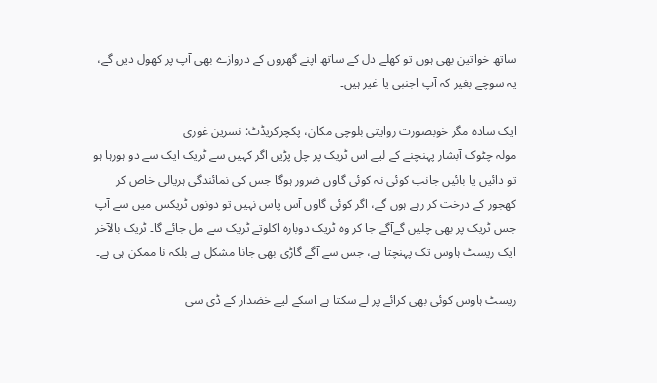ساتھ خواتین بھی ہوں تو کھلے دل کے ساتھ اپنے گھروں کے دروازے بھی آپ پر کھول دیں گے، یہ سوچے بغیر کہ آپ اجنبی یا غیر ہیں۔

ایک سادہ مگر خوبصورت روایتی بلوچی مکان، پکچرکریڈٹ: نسرین غوری
مولہ چٹوک آبشار پہنچنے کے لیے اس ٹریک پر چل پڑیں اگر کہیں سے ٹریک ایک سے دو ہورہا ہو تو دائیں یا بائیں جانب کوئی نہ کوئی گاوں ضرور ہوگا جس کی نمائندگی ہریالی خاص کر کھجور کے درخت کر رہے ہوں گے، اگر کوئی گاوں آس پاس نہیں تو دونوں ٹریکس میں سے آپ جس ٹریک پر بھی چلیں گےآگے جا کر وہ ٹریک دوبارہ اکلوتے ٹریک سے مل جائے گا۔ ٹریک بالآخر ایک ریسٹ ہاوس تک پہنچتا ہے، جس سے آگے گاڑی بھی جانا مشکل ہے بلکہ نا ممکن ہی ہے۔

ریسٹ ہاوس کوئی بھی کرائے پر لے سکتا ہے اسکے لیے خضدار کے ڈی سی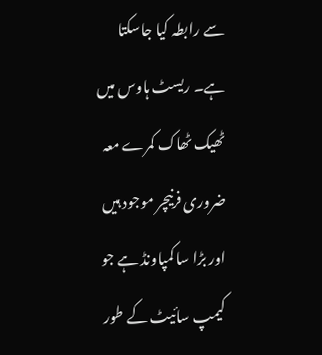سے رابطہ کیا جاسکتا ہے۔ ریسٹ ہاوس میں ٹھیک ٹھاک کمرے معہ ضروری فرنیچر موجود ہیں اور بڑا سا کمپاونڈ ہے جو کیمپ سائیٹ کے طور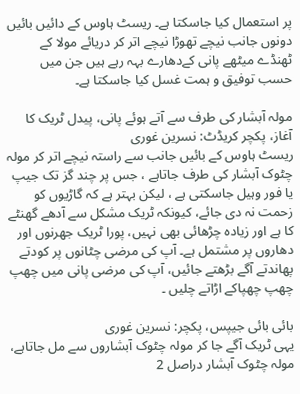پر استعمال کیا جاسکتا ہے۔ ریسٹ ہاوس کے دائیں بائیں دونوں جانب نیچے تھوڑا نیچے اتر کر دریائے مولا کے ٹھنڈے میٹھے پانی کےدھارے بہہ رہے ہیں جن میں حسب توفیق و ہمت غسل کیا جاسکتا ہے۔

مولہ آبشار کی طرف سے آتے ہوئے پانی، پیدل ٹریک کا آغاز، پکچر کریڈٹ: نسرین غوری
ریسٹ ہاوس کے بائیں جانب سے راستہ نیچے اتر کر مولہ چٹوک آبشار کی طرف جاتاہے ، جس پر چند گز تک جیپ یا فور وہیل جاسکتی ہے ، لیکن بہتر ہے کہ گاڑیوں کو زحمت نہ دی جائے، کیونکہ ٹریک مشکل سے آدھے گھنٹے کا ہے اور زیادہ چڑھائی بھی نہیں، پورا ٹریک جھرنوں اور دھاروں پر مشتمل ہے۔ آپ کی مرضی چٹانوں پر کودتے پھاندتے آگے بڑھتے جائیں، آپ کی مرضی پانی میں چھپ چھپ چھپاکے اڑاتے چلیں ۔

بائی بائی جیپس، پکچر: نسرین غوری
یہی ٹریک آگے جا کر مولہ چٹوک آبشاروں سے مل جاتاہے، مولہ چٹوک آبشار دراصل 2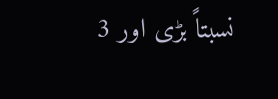نسبتاً بڑی اور 3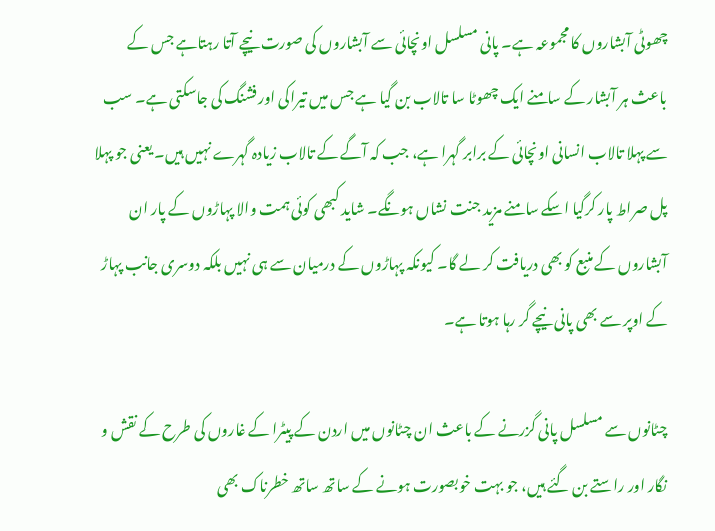چھوٹی آبشاروں کا مجموعہ ہے۔ پانی مسلسل اونچائی سے آبشاروں کی صورت نیچے آتا رہتاہے جس کے باعث ہر آبشار کے سامنے ایک چھوٹا سا تالاب بن گیا ہے جس میں تیراکی اور فشنگ کی جاسکتی ہے۔ سب سے پہلا تالاب انسانی اونچائی کے برابر گہرا ہے، جب کہ آگے کے تالاب زیادہ گہرے نہیں ہیں۔ یعنی جو پہلا پل صراط پار کرگیا اسکے سامنے مزید جنت نشاں ہونگے۔ شاید کبھی کوئی ہمت والا پہاڑوں کے پار ان آبشاروں کے منبع کو بھی دریافت کر لے گا۔ کیونکہ پہاڑوں کے درمیان سے ہی نہیں بلکہ دوسری جانب پہاڑ کے اوپر سے بھی پانی نیچے گر رہا ہوتا ہے۔

چٹانوں سے مسلسل پانی گزرنے کے باعث ان چٹانوں میں اردن کے پیٹرا کے غاروں کی طرح کے نقش و نگار اور راستے بن گئے ہیں، جو بہت خوبصورت ہونے کے ساتھ ساتھ خطرناک بھی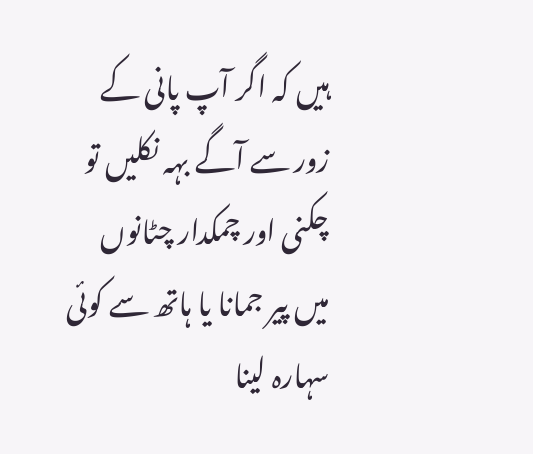ہیں کہ اگر آپ پانی کے زور سے آگے بہہ نکلیں تو چکنی اور چمکدار چٹانوں میں پیر جمانا یا ہاتھ سے کوئی سہارہ لینا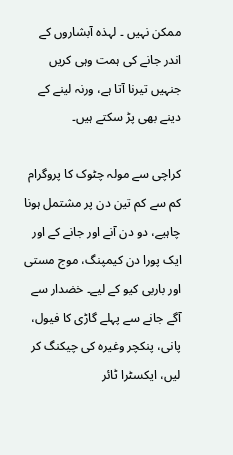ممکن نہیں ۔ لہذہ آبشاروں کے اندر جانے کی ہمت وہی کریں جنہیں تیرنا آتا ہے، ورنہ لینے کے دینے بھی پڑ سکتے ہیں۔

کراچی سے مولہ چٹوک کا پروگرام کم سے کم تین دن پر مشتمل ہونا چاہیے، دو دن آنے اور جانے کے اور ایک پورا دن کیمپنگ، موج مستی اور باربی کیو کے لیے۔ خضدار سے آگے جانے سے پہلے گاڑی کا فیول، پانی، پنکچر وغیرہ کی چیکنگ کر لیں، ایکسٹرا ٹائر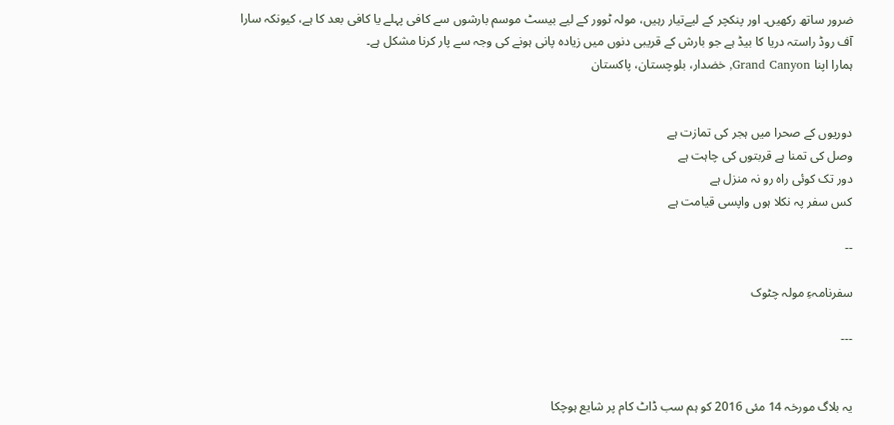ضرور ساتھ رکھیں۔ اور پنکچر کے لیےتیار رہیں، مولہ ٹوور کے لیے بیسٹ موسم بارشوں سے کافی پہلے یا کافی بعد کا ہے، کیونکہ سارا آف روڈ راستہ دریا کا بیڈ ہے جو بارش کے قریبی دنوں میں زیادہ پانی ہونے کی وجہ سے پار کرنا مشکل ہے۔
ہمارا اپنا Grand Canyon, خضدار، بلوچستان، پاکستان


دوریوں کے صحرا میں ہجر کی تمازت ہے
وصل کی تمنا ہے قربتوں کی چاہت ہے
دور تک کوئی راہ رو نہ منزل ہے
کس سفر پہ نکلا ہوں واپسی قیامت ہے

--

سفرنامہءِ مولہ چٹوک

---


یہ بلاگ مورخہ 14 مئی 2016 کو ہم سب ڈاٹ کام پر شایع ہوچکا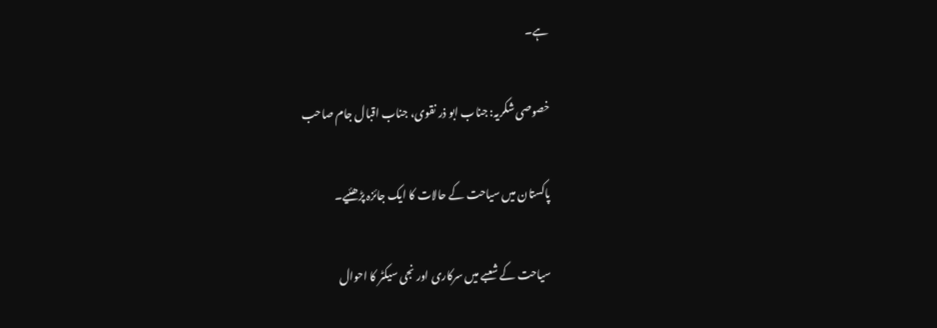ہے۔

خصوصی شکریہ: جناب ابو ذر نقوی، جناب اقبال جام صاحب

پاکستان میں سیاحت کے حالات کا ایک جائزہ پڑھئیے۔

سیاحت کے شعبے میں سرکاری اور نجی سیکٹر کا احوال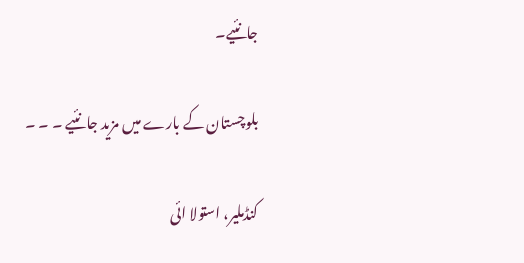جانئیے۔

بلوچستان کے بارے میں مزید جانئیے ۔ ۔ ۔

کنڈملیر، استولا ائی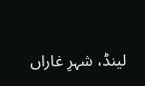لینڈ، شہرِ غاراں